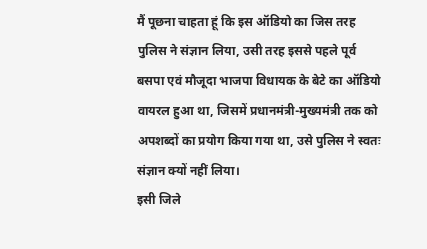मैं पूछना चाहता हूं कि इस ऑडियो का जिस तरह पुलिस ने संज्ञान लिया, उसी तरह इससे पहले पूर्व बसपा एवं मौजूदा भाजपा विधायक के बेटे का ऑडियो वायरल हुआ था, जिसमें प्रधानमंत्री-मुख्यमंत्री तक को अपशब्दों का प्रयोग किया गया था, उसे पुलिस ने स्वतः संज्ञान क्यों नहीं लिया।
इसी जिले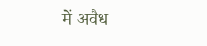में अवैध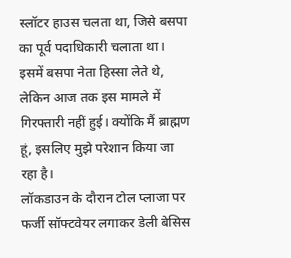स्लॉटर हाउस चलता था, जिसे बसपा का पूर्व पदाधिकारी चलाता था। इसमें बसपा नेता हिस्सा लेते थे, लेकिन आज तक इस मामले में गिरफ्तारी नहीं हुई। क्योंकि मैं ब्राह्मण हूं, इसलिए मुझे परेशान किया जा रहा है।
लॉकडाउन के दौरान टोल प्लाजा पर फर्जी सॉफ्टवेयर लगाकर डेली बेसिस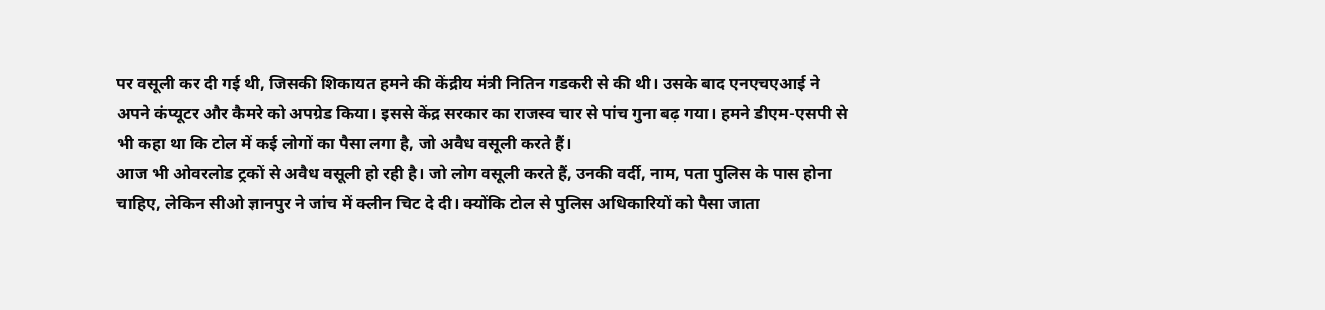पर वसूली कर दी गई थी, जिसकी शिकायत हमने की केंद्रीय मंत्री नितिन गडकरी से की थी। उसके बाद एनएचएआई ने अपने कंप्यूटर और कैमरे को अपग्रेड किया। इससे केंद्र सरकार का राजस्व चार से पांच गुना बढ़ गया। हमने डीएम-एसपी से भी कहा था कि टोल में कई लोगों का पैसा लगा है, जो अवैध वसूली करते हैं।
आज भी ओवरलोड ट्रकों से अवैध वसूली हो रही है। जो लोग वसूली करते हैं, उनकी वर्दी, नाम, पता पुलिस के पास होना चाहिए, लेकिन सीओ ज्ञानपुर ने जांच में क्लीन चिट दे दी। क्योंकि टोल से पुलिस अधिकारियों को पैसा जाता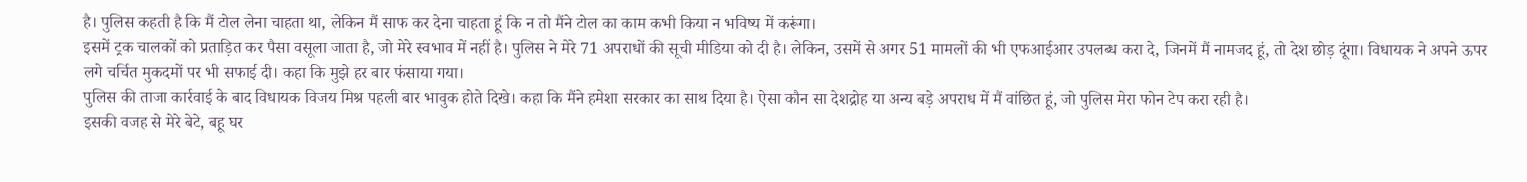है। पुलिस कहती है कि मैं टोल लेना चाहता था, लेकिन मैं साफ कर देना चाहता हूं कि न तो मैंने टोल का काम कभी किया न भविष्य में करूंगा।
इसमें ट्रक चालकों को प्रताड़ित कर पैसा वसूला जाता है, जो मेरे स्वभाव में नहीं है। पुलिस ने मेरे 71 अपराधों की सूची मीडिया को दी है। लेकिन, उसमें से अगर 51 मामलों की भी एफआईआर उपलब्ध करा दे, जिनमें मैं नामजद हूं, तो देश छोड़ दूंगा। विधायक ने अपने ऊपर लगे चर्चित मुकदमों पर भी सफाई दी। कहा कि मुझे हर बार फंसाया गया।
पुलिस की ताजा कार्रवाई के बाद विधायक विजय मिश्र पहली बार भावुक होते दिखे। कहा कि मैंने हमेशा सरकार का साथ दिया है। ऐसा कौन सा देशद्रोह या अन्य बड़े अपराध में मैं वांछित हूं, जो पुलिस मेरा फोन टेप करा रही है।
इसकी वजह से मेरे बेटे, बहू घर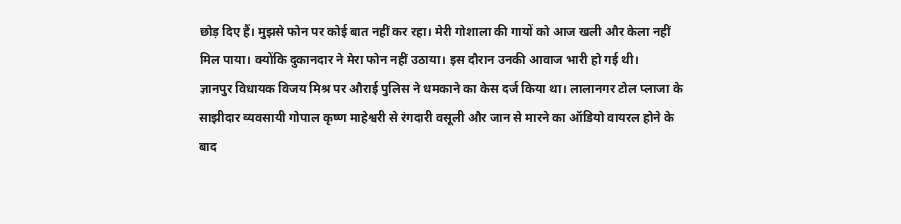छोड़ दिए हैं। मुझसे फोन पर कोई बात नहीं कर रहा। मेरी गोशाला की गायों को आज खली और केला नहीं मिल पाया। क्योंकि दुकानदार ने मेरा फोन नहीं उठाया। इस दौरान उनकी आवाज भारी हो गई थी।
ज्ञानपुर विधायक विजय मिश्र पर औराई पुलिस ने धमकाने का केस दर्ज किया था। लालानगर टोल प्लाजा के साझीदार व्यवसायी गोपाल कृष्ण माहेश्वरी से रंगदारी वसूली और जान से मारने का ऑडियो वायरल होने के बाद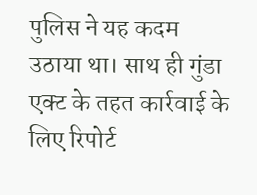पुलिस ने यह कदम उठाया था। साथ ही गुंडा एक्ट के तहत कार्रवाई के लिए रिपोर्ट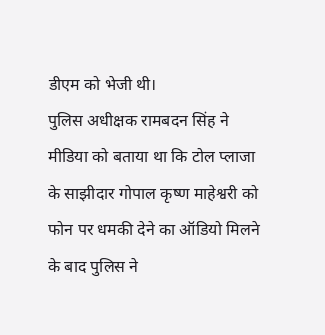डीएम को भेजी थी।
पुलिस अधीक्षक रामबदन सिंह ने मीडिया को बताया था कि टोल प्लाजा के साझीदार गोपाल कृष्ण माहेश्वरी को फोन पर धमकी देने का ऑडियो मिलने के बाद पुलिस ने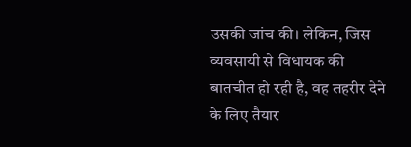उसकी जांच की। लेकिन, जिस व्यवसायी से विधायक की बातचीत हो रही है, वह तहरीर देने के लिए तैयार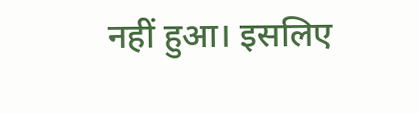नहीं हुआ। इसलिए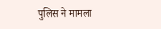पुलिस ने मामला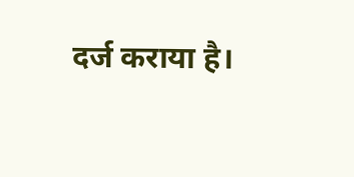दर्ज कराया है।